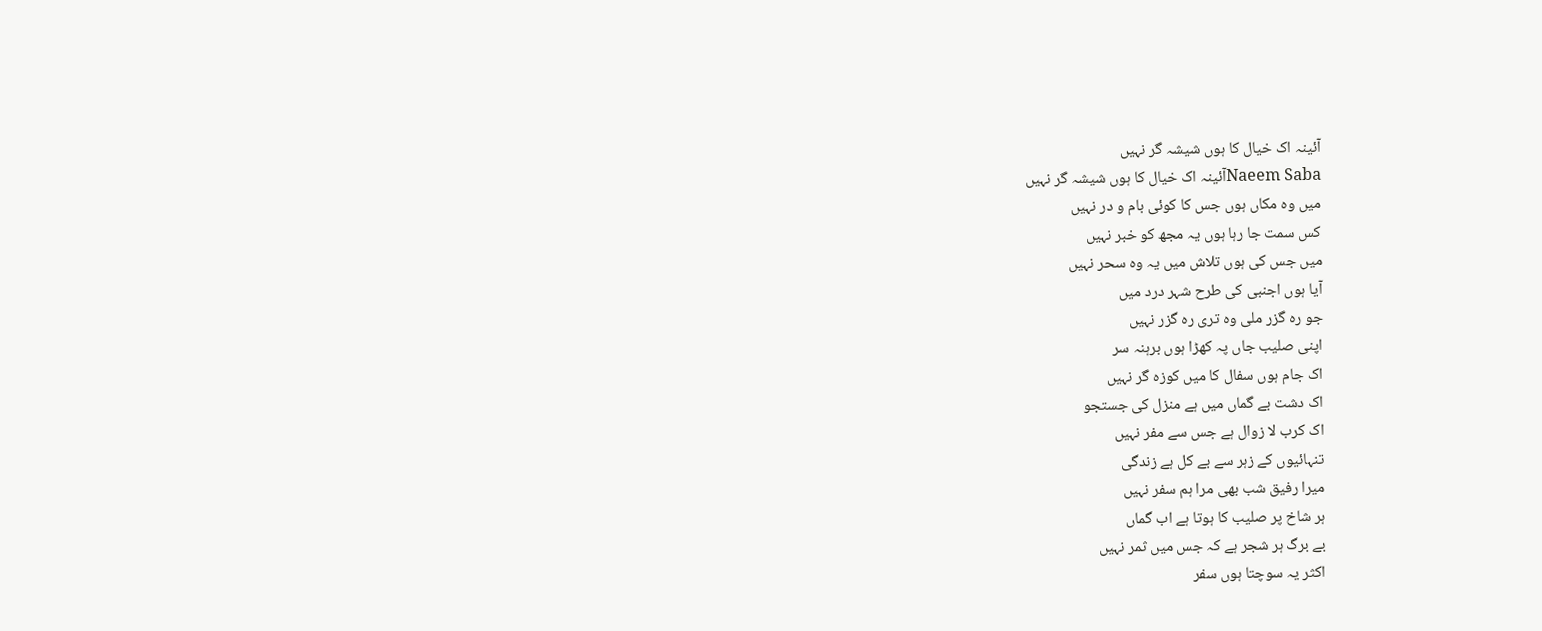آئینہ اک خیال کا ہوں شیشہ گر نہیں
Naeem Sabaآئینہ اک خیال کا ہوں شیشہ گر نہیں
میں وہ مکاں ہوں جس کا کوئی بام و در نہیں
کس سمت جا رہا ہوں یہ مجھ کو خبر نہیں
میں جس کی ہوں تلاش میں یہ وہ سحر نہیں
آیا ہوں اجنبی کی طرح شہر درد میں
جو رہ گزر ملی وہ تری رہ گزر نہیں
اپنی صلیب جاں پہ کھڑا ہوں برہنہ سر
اک جام ہوں سفال کا میں کوزہ گر نہیں
اک دشت بے گماں میں ہے منزل کی جستجو
اک کرب لا زوال ہے جس سے مفر نہیں
تنہائیوں کے زہر سے بے کل ہے زندگی
میرا رفیق شب بھی مرا ہم سفر نہیں
ہر شاخ پر صلیب کا ہوتا ہے اب گماں
بے برگ ہر شجر ہے کہ جس میں ثمر نہیں
اکثر یہ سوچتا ہوں سفر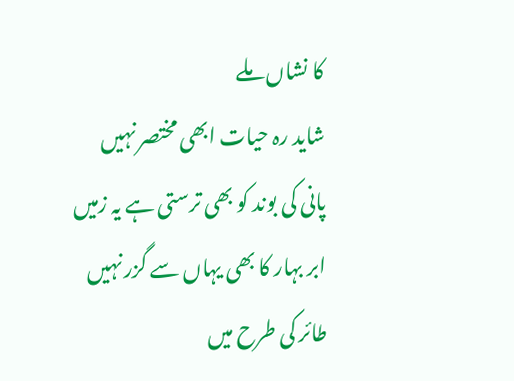کا نشاں ملے
شاید رہ حیات ابھی مختصر نہیں
پانی کی بوند کو بھی ترستی ہے یہ زمیں
ابر بہار کا بھی یہاں سے گزر نہیں
طائر کی طرح میں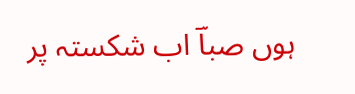ہوں صباؔ اب شکستہ پر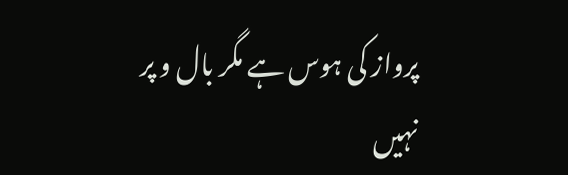پرواز کی ہوس ہے مگر بال و پر نہیں